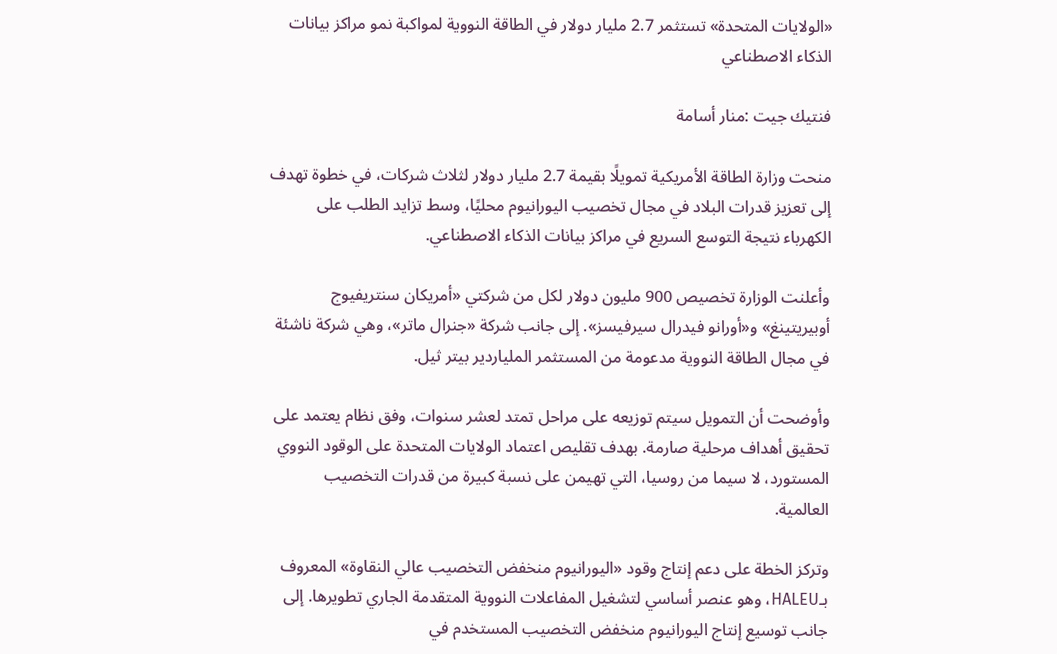«الولايات المتحدة» تستثمر 2.7 مليار دولار في الطاقة النووية لمواكبة نمو مراكز بيانات الذكاء الاصطناعي

فنتيك جيت :منار أسامة

منحت وزارة الطاقة الأمريكية تمويلًا بقيمة 2.7 مليار دولار لثلاث شركات، في خطوة تهدف إلى تعزيز قدرات البلاد في مجال تخصيب اليورانيوم محليًا، وسط تزايد الطلب على الكهرباء نتيجة التوسع السريع في مراكز بيانات الذكاء الاصطناعي.

وأعلنت الوزارة تخصيص 900 مليون دولار لكل من شركتي «أمريكان سنتريفيوج أوبيريتينغ» و«أورانو فيدرال سيرفيسز». إلى جانب شركة «جنرال ماتر»، وهي شركة ناشئة في مجال الطاقة النووية مدعومة من المستثمر الملياردير بيتر ثيل.

وأوضحت أن التمويل سيتم توزيعه على مراحل تمتد لعشر سنوات، وفق نظام يعتمد على تحقيق أهداف مرحلية صارمة. بهدف تقليص اعتماد الولايات المتحدة على الوقود النووي المستورد، لا سيما من روسيا، التي تهيمن على نسبة كبيرة من قدرات التخصيب العالمية.

وتركز الخطة على دعم إنتاج وقود «اليورانيوم منخفض التخصيب عالي النقاوة» المعروف بـHALEU، وهو عنصر أساسي لتشغيل المفاعلات النووية المتقدمة الجاري تطويرها. إلى جانب توسيع إنتاج اليورانيوم منخفض التخصيب المستخدم في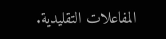المفاعلات التقليدية.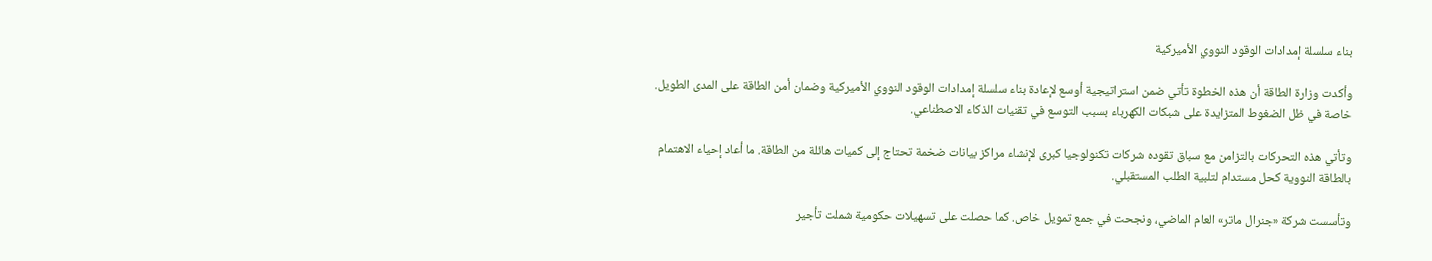بناء سلسلة إمدادات الوقود النووي الأميركية

وأكدت وزارة الطاقة أن هذه الخطوة تأتي ضمن استراتيجية أوسع لإعادة بناء سلسلة إمدادات الوقود النووي الأميركية وضمان أمن الطاقة على المدى الطويل. خاصة في ظل الضغوط المتزايدة على شبكات الكهرباء بسبب التوسع في تقنيات الذكاء الاصطناعي.

وتأتي هذه التحركات بالتزامن مع سباق تقوده شركات تكنولوجيا كبرى لإنشاء مراكز بيانات ضخمة تحتاج إلى كميات هائلة من الطاقة. ما أعاد إحياء الاهتمام بالطاقة النووية كحل مستدام لتلبية الطلب المستقبلي.

وتأسست شركة «جنرال ماتر» العام الماضي، ونجحت في جمع تمويل خاص. كما حصلت على تسهيلات حكومية شملت تأجير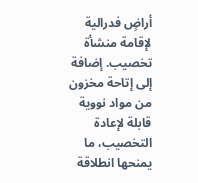أراضٍ فدرالية لإقامة منشأة تخصيب. إضافة إلى إتاحة مخزون من مواد نووية قابلة لإعادة التخصيب، ما يمنحها انطلاقة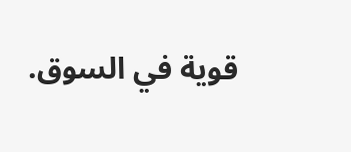قوية في السوق.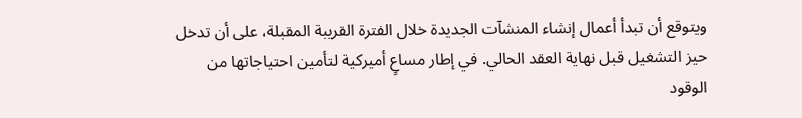ويتوقع أن تبدأ أعمال إنشاء المنشآت الجديدة خلال الفترة القريبة المقبلة، على أن تدخل حيز التشغيل قبل نهاية العقد الحالي. في إطار مساعٍ أميركية لتأمين احتياجاتها من الوقود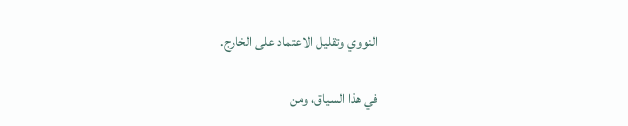النووي وتقليل الاعتماد على الخارج.

في هذا السياق، ومن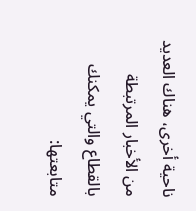ناحية أخرى، هناك العديد من الأخبار المرتبطة بالقطاع والتي يمكنك متابعتها: